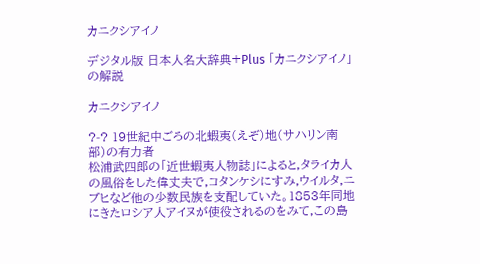カニクシアイノ

デジタル版 日本人名大辞典+Plus 「カニクシアイノ」の解説

カニクシアイノ

?-? 19世紀中ごろの北蝦夷(えぞ)地(サハリン南部)の有力者
松浦武四郎の「近世蝦夷人物誌」によると,タライカ人の風俗をした偉丈夫で,コタンケシにすみ,ウイルタ,ニブヒなど他の少数民族を支配していた。1853年同地にきたロシア人アイヌが使役されるのをみて,この島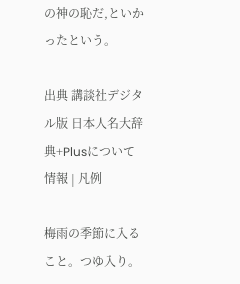の神の恥だ,といかったという。

出典 講談社デジタル版 日本人名大辞典+Plusについて 情報 | 凡例

梅雨の季節に入ること。つゆ入り。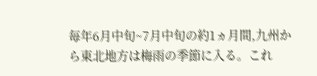毎年6月中旬~7月中旬の約1ヵ月間,九州から東北地方は梅雨の季節に入る。これ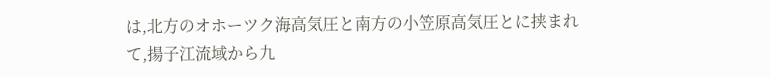は,北方のオホーツク海高気圧と南方の小笠原高気圧とに挟まれて,揚子江流域から九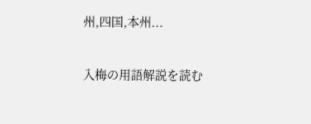州,四国,本州...

入梅の用語解説を読む